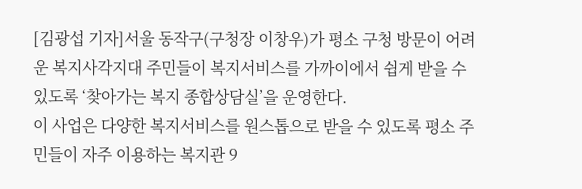[김광섭 기자]서울 동작구(구청장 이창우)가 평소 구청 방문이 어려운 복지사각지대 주민들이 복지서비스를 가까이에서 쉽게 받을 수 있도록 ‘찾아가는 복지 종합상담실’을 운영한다.
이 사업은 다양한 복지서비스를 원스톱으로 받을 수 있도록 평소 주민들이 자주 이용하는 복지관 9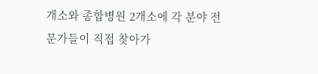개소와 종합병원 2개소에 각 분야 전문가들이 직접 찾아가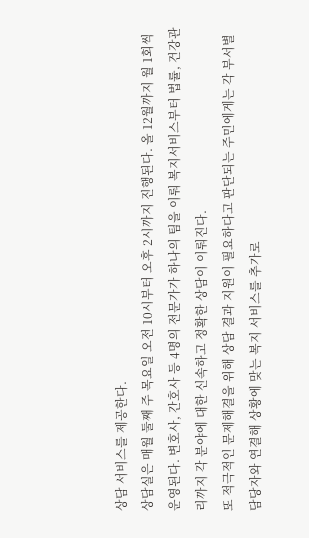상담 서비스를 제공한다.
상담실은 매월 둘째 주 목요일 오전 10시부터 오후 2시까지 진행된다. 올 12월까지 월 1회씩 운영된다. 변호사, 간호사 등 4명의 전문가가 하나의 팀을 이뤄 복지서비스부터 법률, 건강관리까지 각 분야에 대한 신속하고 정확한 상담이 이뤄진다.
또 적극적인 문제해결을 위해 상담 결과 지원이 필요하다고 판단되는 주민에게는 각 부서별 담당자와 연결해 상황에 맞는 복지 서비스를 추가로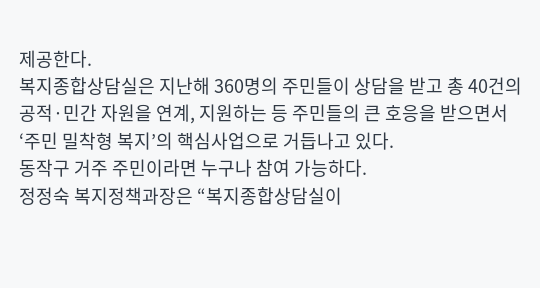제공한다.
복지종합상담실은 지난해 360명의 주민들이 상담을 받고 총 40건의 공적·민간 자원을 연계, 지원하는 등 주민들의 큰 호응을 받으면서 ‘주민 밀착형 복지’의 핵심사업으로 거듭나고 있다.
동작구 거주 주민이라면 누구나 참여 가능하다.
정정숙 복지정책과장은 “복지종합상담실이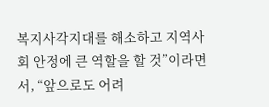복지사각지대를 해소하고 지역사회 안정에 큰 역할을 할 것”이라면서, “앞으로도 어려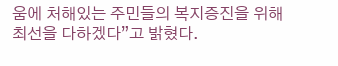움에 처해있는 주민들의 복지증진을 위해 최선을 다하겠다”고 밝혔다.